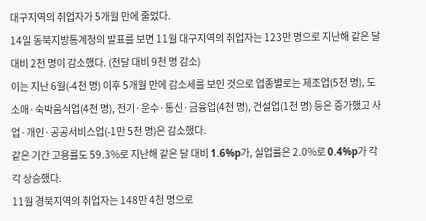대구지역의 취업자가 5개월 만에 줄었다.
14일 동북지방통계청의 발표를 보면 11월 대구지역의 취업자는 123만 명으로 지난해 같은 달 대비 2천 명이 감소했다. (전달 대비 9천 명 감소)
이는 지난 6월(-4천 명) 이후 5개월 만에 감소세를 보인 것으로 업종별로는 제조업(5천 명), 도소매·숙박음식업(4천 명), 전기·운수·통신·금융업(4천 명), 건설업(1천 명) 등은 증가했고 사업·개인·공공서비스업(-1만 5천 명)은 감소했다.
같은 기간 고용률도 59.3%로 지난해 같은 달 대비 1.6%p가, 실업률은 2.0%로 0.4%p가 각각 상승했다.
11월 경북지역의 취업자는 148만 4천 명으로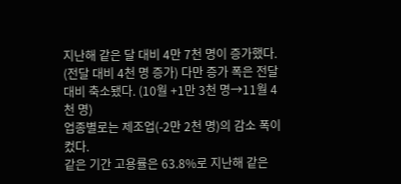지난해 같은 달 대비 4만 7천 명이 증가했다. (전달 대비 4천 명 증가) 다만 증가 폭은 전달 대비 축소됐다. (10월 +1만 3천 명→11월 4천 명)
업종별로는 제조업(-2만 2천 명)의 감소 폭이 컸다.
같은 기간 고용률은 63.8%로 지난해 같은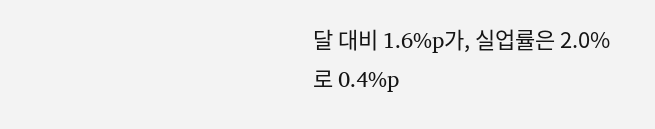달 대비 1.6%p가, 실업률은 2.0%로 0.4%p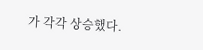가 각각 상승했다.